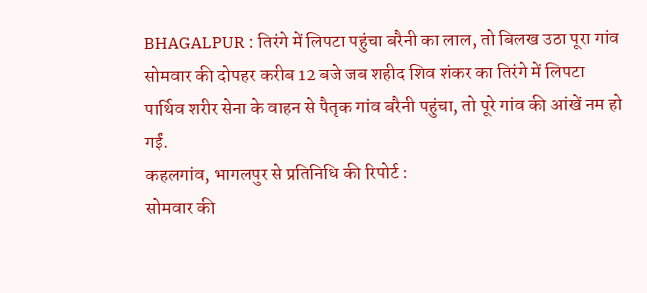BHAGALPUR : तिरंगे में लिपटा पहुंचा बरैनी का लाल, तो बिलख उठा पूरा गांव
सोमवार की दोपहर करीब 12 बजे जब शहीद शिव शंकर का तिरंगे में लिपटा पार्थिव शरीर सेना के वाहन से पैतृक गांव बरैनी पहुंचा, तो पूरे गांव की आंखें नम हो गईं.
कहलगांव, भागलपुर से प्रतिनिधि की रिपोर्ट :
सोमवार की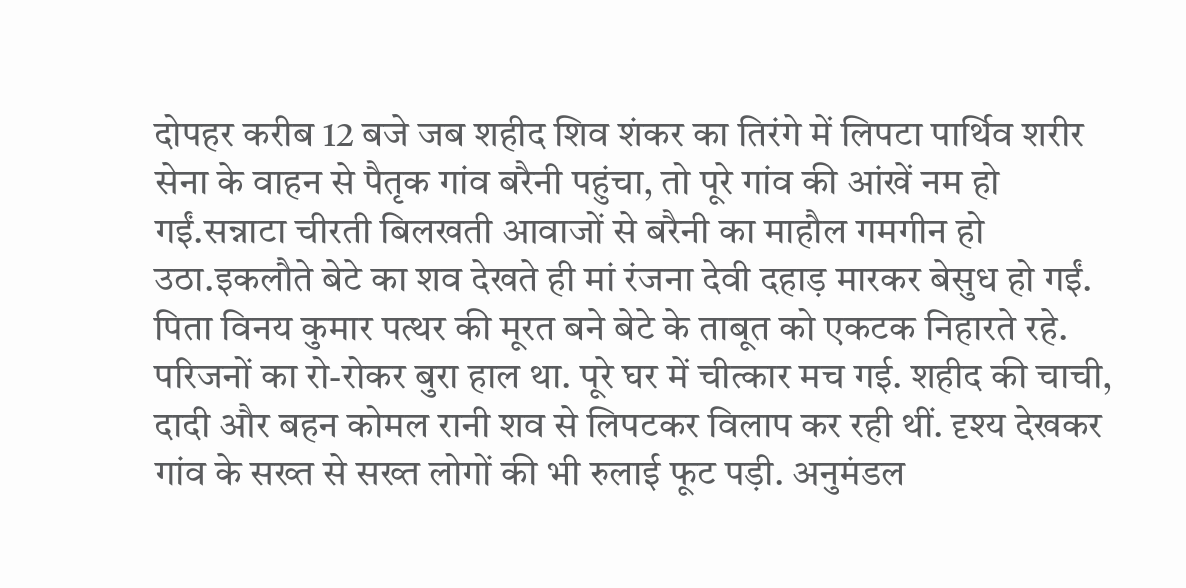दोपहर करीब 12 बजे जब शहीद शिव शंकर का तिरंगे में लिपटा पार्थिव शरीर सेना के वाहन से पैतृक गांव बरैनी पहुंचा, तो पूरे गांव की आंखें नम हो गईं.सन्नाटा चीरती बिलखती आवाजों से बरैनी का माहौल गमगीन हो उठा.इकलौते बेटे का शव देखते ही मां रंजना देवी दहाड़ मारकर बेसुध हो गईं. पिता विनय कुमार पत्थर की मूरत बने बेटे के ताबूत को एकटक निहारते रहे. परिजनों का रो-रोकर बुरा हाल था. पूरे घर में चीत्कार मच गई. शहीद की चाची, दादी और बहन कोमल रानी शव से लिपटकर विलाप कर रही थीं. दृश्य देखकर गांव के सख्त से सख्त लोगों की भी रुलाई फूट पड़ी. अनुमंडल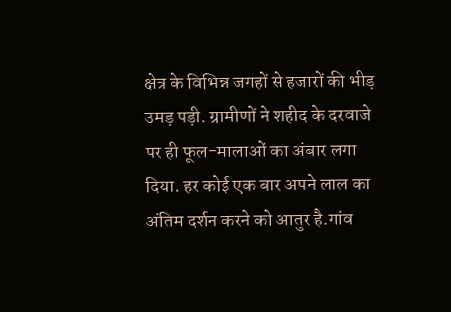क्षेत्र के विभिन्न जगहों से हजारों की भीड़ उमड़ पड़ी. ग्रामीणों ने शहीद के दरवाजे पर ही फूल-मालाओं का अंबार लगा दिया. हर कोई एक बार अपने लाल का अंतिम दर्शन करने को आतुर है.गांव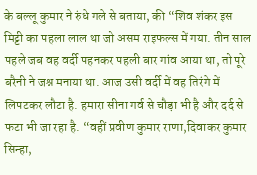के बल्लू कुमार ने रुंधे गले से बताया, की “शिव शंकर इस मिट्टी का पहला लाल था जो असम राइफल्स में गया. तीन साल पहले जब वह वर्दी पहनकर पहली बार गांव आया था, तो पूरे बरैनी ने जश्न मनाया था. आज उसी वर्दी में वह तिरंगे में लिपटकर लौटा है. हमारा सीना गर्व से चौड़ा भी है और दर्द से फटा भी जा रहा है. “वहीं प्रवीण कुमार राणा,दिवाकर कुमार सिन्हा,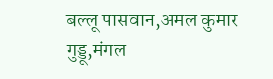बल्लू पासवान,अमल कुमार गुड्डू,मंगल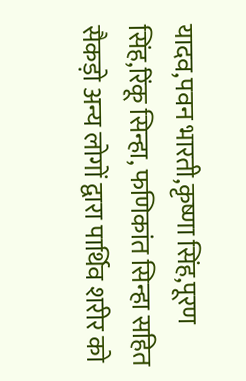यादव,पवन भारती,कृष्णा सिंह,पूरण सिंह,रिंकू सिन्हा, फणिकांत सिन्हा सहित सैकड़ो अन्य लोगों द्वारा पार्थिव शरीर को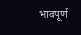भावपूर्ण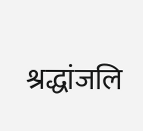श्रद्धांजलि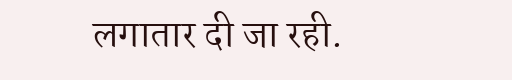लगातार दी जा रही.